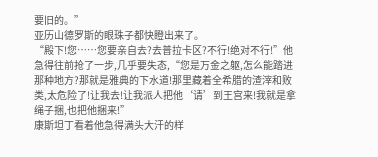要旧的。”
亚历山德罗斯的眼珠子都快瞪出来了。
“殿下!您……您要亲自去?去普拉卡区?不行!绝对不行!”他急得往前抢了一步,几乎要失态,“您是万金之躯,怎么能踏进那种地方?那就是雅典的下水道!那里藏着全希腊的渣滓和败类,太危险了!让我去!让我派人把他‘请’到王宫来!我就是拿绳子捆,也把他捆来!”
康斯坦丁看着他急得满头大汗的样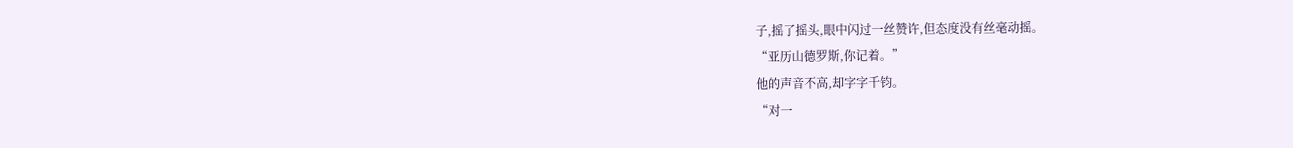子,摇了摇头,眼中闪过一丝赞许,但态度没有丝毫动摇。
“亚历山德罗斯,你记着。”
他的声音不高,却字字千钧。
“对一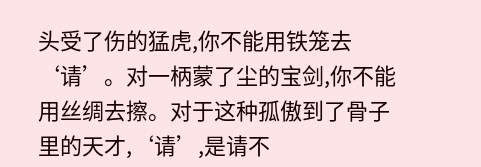头受了伤的猛虎,你不能用铁笼去‘请’。对一柄蒙了尘的宝剑,你不能用丝绸去擦。对于这种孤傲到了骨子里的天才,‘请’,是请不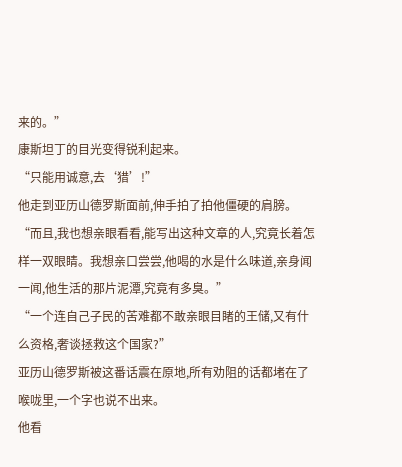来的。”
康斯坦丁的目光变得锐利起来。
“只能用诚意,去‘猎’!”
他走到亚历山德罗斯面前,伸手拍了拍他僵硬的肩膀。
“而且,我也想亲眼看看,能写出这种文章的人,究竟长着怎样一双眼睛。我想亲口尝尝,他喝的水是什么味道,亲身闻一闻,他生活的那片泥潭,究竟有多臭。”
“一个连自己子民的苦难都不敢亲眼目睹的王储,又有什么资格,奢谈拯救这个国家?”
亚历山德罗斯被这番话震在原地,所有劝阻的话都堵在了喉咙里,一个字也说不出来。
他看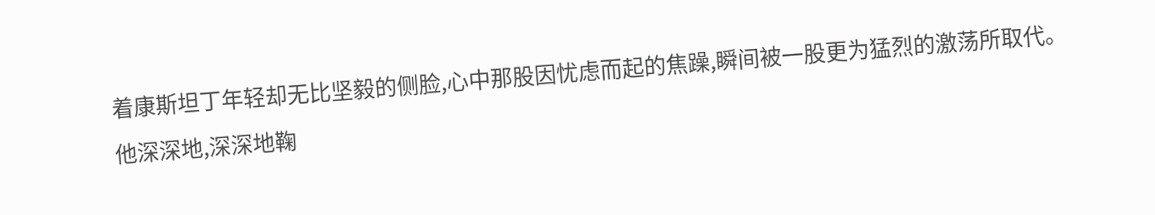着康斯坦丁年轻却无比坚毅的侧脸,心中那股因忧虑而起的焦躁,瞬间被一股更为猛烈的激荡所取代。
他深深地,深深地鞠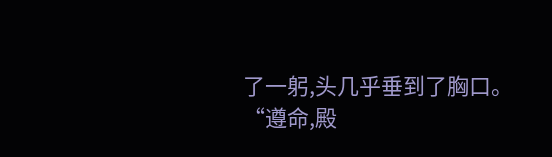了一躬,头几乎垂到了胸口。
“遵命,殿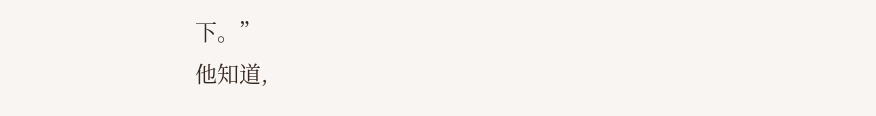下。”
他知道,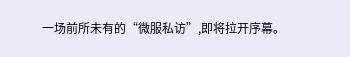一场前所未有的“微服私访”,即将拉开序幕。